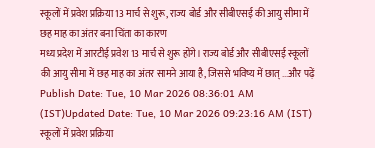स्कूलों में प्रवेश प्रक्रिया 13 मार्च से शुरू, राज्य बोर्ड और सीबीएसई की आयु सीमा में छह माह का अंतर बना चिंता का कारण
मध्य प्रदेश में आरटीई प्रवेश 13 मार्च से शुरू होंगे। राज्य बोर्ड और सीबीएसई स्कूलों की आयु सीमा में छह माह का अंतर सामने आया है, जिससे भविष्य में छात् ...और पढ़ें
Publish Date: Tue, 10 Mar 2026 08:36:01 AM (IST)Updated Date: Tue, 10 Mar 2026 09:23:16 AM (IST)
स्कूलों में प्रवेश प्रक्रिया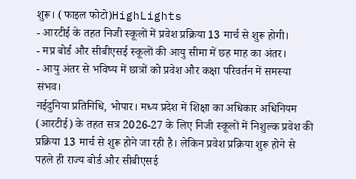शुरू। (फाइल फोटो)HighLights
- आरटीई के तहत निजी स्कूलों में प्रवेश प्रक्रिया 13 मार्च से शुरू होगी।
- मप्र बोर्ड और सीबीएसई स्कूलों की आयु सीमा में छह माह का अंतर।
- आयु अंतर से भविष्य में छात्रों को प्रवेश और कक्षा परिवर्तन में समस्या संभव।
नईदुनिया प्रतिनिधि, भोपार। मध्य प्रदेश में शिक्षा का अधिकार अधिनियम (आरटीई) के तहत सत्र 2026-27 के लिए निजी स्कूलों में निशुल्क प्रवेश की प्रक्रिया 13 मार्च से शुरू होने जा रही है। लेकिन प्रवेश प्रक्रिया शुरू होने से पहले ही राज्य बोर्ड और सीबीएसई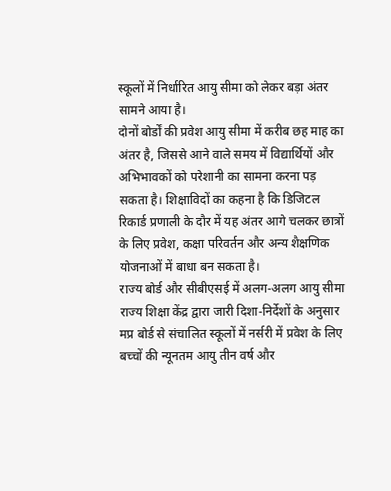स्कूलों में निर्धारित आयु सीमा को लेकर बड़ा अंतर सामने आया है।
दोनों बोर्डों की प्रवेश आयु सीमा में करीब छह माह का अंतर है, जिससे आने वाले समय में विद्यार्थियों और अभिभावकों को परेशानी का सामना करना पड़ सकता है। शिक्षाविदों का कहना है कि डिजिटल रिकार्ड प्रणाली के दौर में यह अंतर आगे चलकर छात्रों के लिए प्रवेश, कक्षा परिवर्तन और अन्य शैक्षणिक योजनाओं में बाधा बन सकता है।
राज्य बोर्ड और सीबीएसई में अलग-अलग आयु सीमा
राज्य शिक्षा केंद्र द्वारा जारी दिशा-निर्देशों के अनुसार मप्र बोर्ड से संचालित स्कूलों में नर्सरी में प्रवेश के लिए बच्चों की न्यूनतम आयु तीन वर्ष और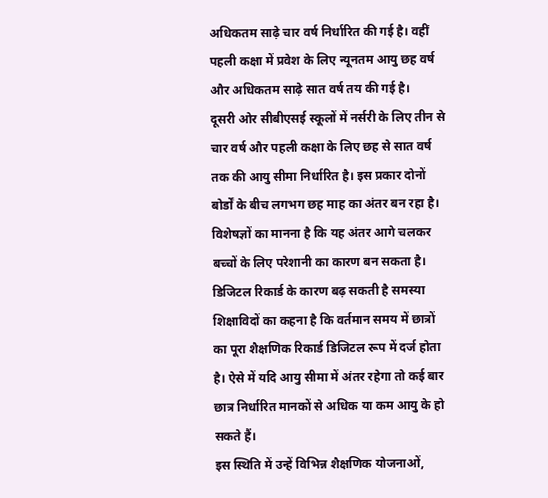अधिकतम साढ़े चार वर्ष निर्धारित की गई है। वहीं पहली कक्षा में प्रवेश के लिए न्यूनतम आयु छह वर्ष और अधिकतम साढ़े सात वर्ष तय की गई है।
दूसरी ओर सीबीएसई स्कूलों में नर्सरी के लिए तीन से चार वर्ष और पहली कक्षा के लिए छह से सात वर्ष तक की आयु सीमा निर्धारित है। इस प्रकार दोनों बोर्डों के बीच लगभग छह माह का अंतर बन रहा है। विशेषज्ञों का मानना है कि यह अंतर आगे चलकर बच्चों के लिए परेशानी का कारण बन सकता है।
डिजिटल रिकार्ड के कारण बढ़ सकती है समस्या
शिक्षाविदों का कहना है कि वर्तमान समय में छात्रों का पूरा शैक्षणिक रिकार्ड डिजिटल रूप में दर्ज होता है। ऐसे में यदि आयु सीमा में अंतर रहेगा तो कई बार छात्र निर्धारित मानकों से अधिक या कम आयु के हो सकते हैं।
इस स्थिति में उन्हें विभिन्न शैक्षणिक योजनाओं,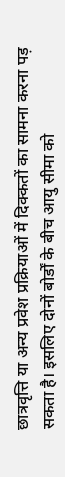छात्रवृत्ति या अन्य प्रवेश प्रक्रियाओं में दिक्कतों का सामना करना पड़ सकता है। इसलिए दोनों बोर्डों के बीच आयु सीमा को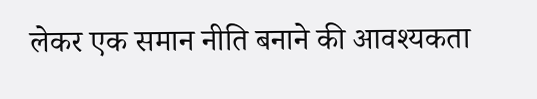लेकर एक समान नीति बनाने की आवश्यकता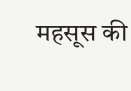महसूस की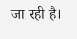जा रही है।